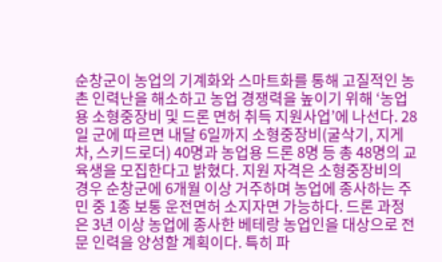순창군이 농업의 기계화와 스마트화를 통해 고질적인 농촌 인력난을 해소하고 농업 경쟁력을 높이기 위해 ‘농업용 소형중장비 및 드론 면허 취득 지원사업’에 나선다. 28일 군에 따르면 내달 6일까지 소형중장비(굴삭기, 지게차, 스키드로더) 40명과 농업용 드론 8명 등 총 48명의 교육생을 모집한다고 밝혔다. 지원 자격은 소형중장비의 경우 순창군에 6개월 이상 거주하며 농업에 종사하는 주민 중 1종 보통 운전면허 소지자면 가능하다. 드론 과정은 3년 이상 농업에 종사한 베테랑 농업인을 대상으로 전문 인력을 양성할 계획이다. 특히 파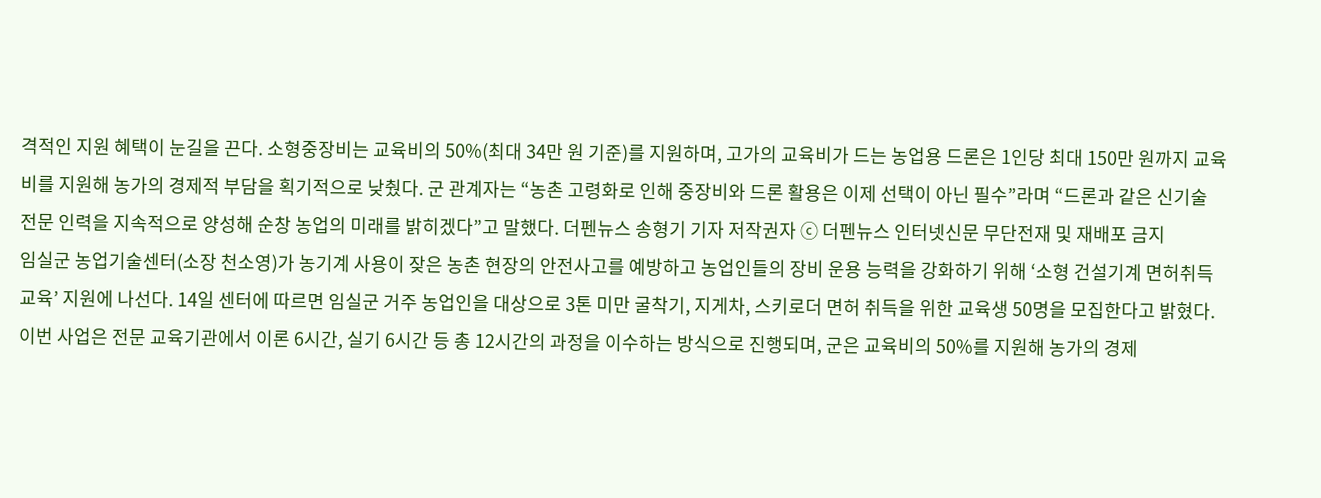격적인 지원 혜택이 눈길을 끈다. 소형중장비는 교육비의 50%(최대 34만 원 기준)를 지원하며, 고가의 교육비가 드는 농업용 드론은 1인당 최대 150만 원까지 교육비를 지원해 농가의 경제적 부담을 획기적으로 낮췄다. 군 관계자는 “농촌 고령화로 인해 중장비와 드론 활용은 이제 선택이 아닌 필수”라며 “드론과 같은 신기술 전문 인력을 지속적으로 양성해 순창 농업의 미래를 밝히겠다”고 말했다. 더펜뉴스 송형기 기자 저작권자 ⓒ 더펜뉴스 인터넷신문 무단전재 및 재배포 금지
임실군 농업기술센터(소장 천소영)가 농기계 사용이 잦은 농촌 현장의 안전사고를 예방하고 농업인들의 장비 운용 능력을 강화하기 위해 ‘소형 건설기계 면허취득 교육’ 지원에 나선다. 14일 센터에 따르면 임실군 거주 농업인을 대상으로 3톤 미만 굴착기, 지게차, 스키로더 면허 취득을 위한 교육생 50명을 모집한다고 밝혔다. 이번 사업은 전문 교육기관에서 이론 6시간, 실기 6시간 등 총 12시간의 과정을 이수하는 방식으로 진행되며, 군은 교육비의 50%를 지원해 농가의 경제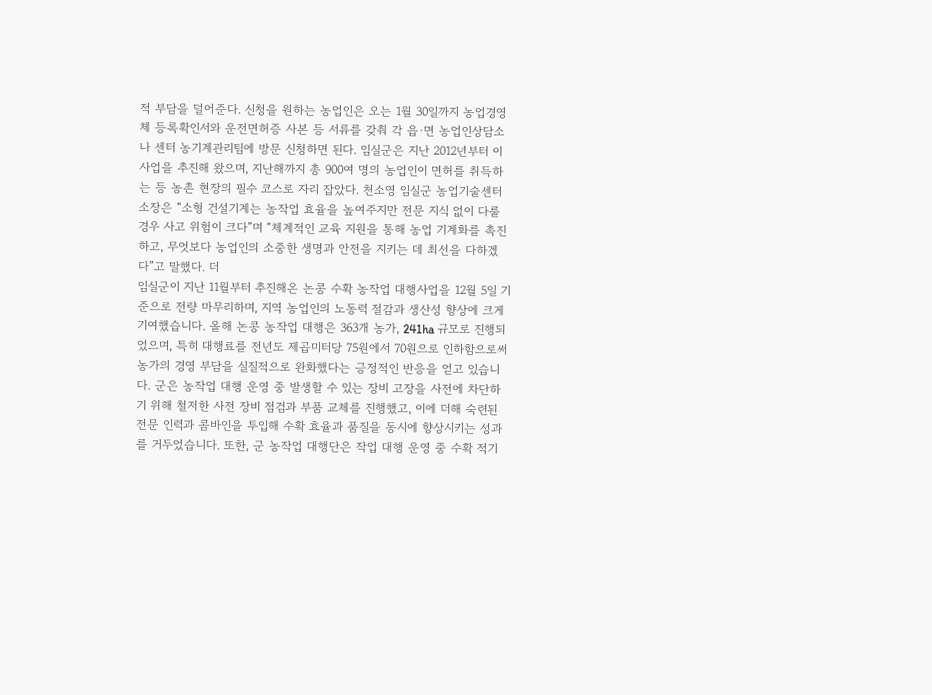적 부담을 덜어준다. 신청을 원하는 농업인은 오는 1월 30일까지 농업경영체 등록확인서와 운전면허증 사본 등 서류를 갖춰 각 읍·면 농업인상담소나 센터 농기계관리팀에 방문 신청하면 된다. 임실군은 지난 2012년부터 이 사업을 추진해 왔으며, 지난해까지 총 900여 명의 농업인이 면허를 취득하는 등 농촌 현장의 필수 코스로 자리 잡았다. 천소영 임실군 농업기술센터 소장은 “소형 건설기계는 농작업 효율을 높여주지만 전문 지식 없이 다룰 경우 사고 위험이 크다”며 “체계적인 교육 지원을 통해 농업 기계화를 촉진하고, 무엇보다 농업인의 소중한 생명과 안전을 지키는 데 최선을 다하겠다”고 말했다. 더
임실군이 지난 11월부터 추진해온 논콩 수확 농작업 대행사업을 12월 5일 기준으로 전량 마무리하며, 지역 농업인의 노동력 절감과 생산성 향상에 크게 기여했습니다. 올해 논콩 농작업 대행은 363개 농가, 241ha 규모로 진행되었으며, 특히 대행료를 전년도 제곱미터당 75원에서 70원으로 인하함으로써 농가의 경영 부담을 실질적으로 완화했다는 긍정적인 반응을 얻고 있습니다. 군은 농작업 대행 운영 중 발생할 수 있는 장비 고장을 사전에 차단하기 위해 철저한 사전 장비 점검과 부품 교체를 진행했고, 이에 더해 숙련된 전문 인력과 콤바인을 투입해 수확 효율과 품질을 동시에 향상시키는 성과를 거두었습니다. 또한, 군 농작업 대행단은 작업 대행 운영 중 수확 적기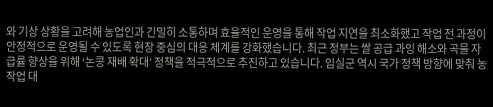와 기상 상황을 고려해 농업인과 긴밀히 소통하며 효율적인 운영을 통해 작업 지연을 최소화했고 작업 전 과정이 안정적으로 운영될 수 있도록 현장 중심의 대응 체계를 강화했습니다. 최근 정부는 쌀 공급 과잉 해소와 곡물 자급률 향상을 위해 ‘논콩 재배 확대’ 정책을 적극적으로 추진하고 있습니다. 임실군 역시 국가 정책 방향에 맞춰 농작업 대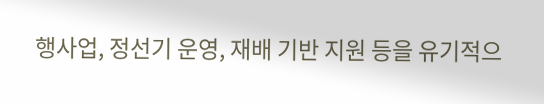행사업, 정선기 운영, 재배 기반 지원 등을 유기적으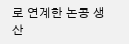로 연계한 논콩 생산